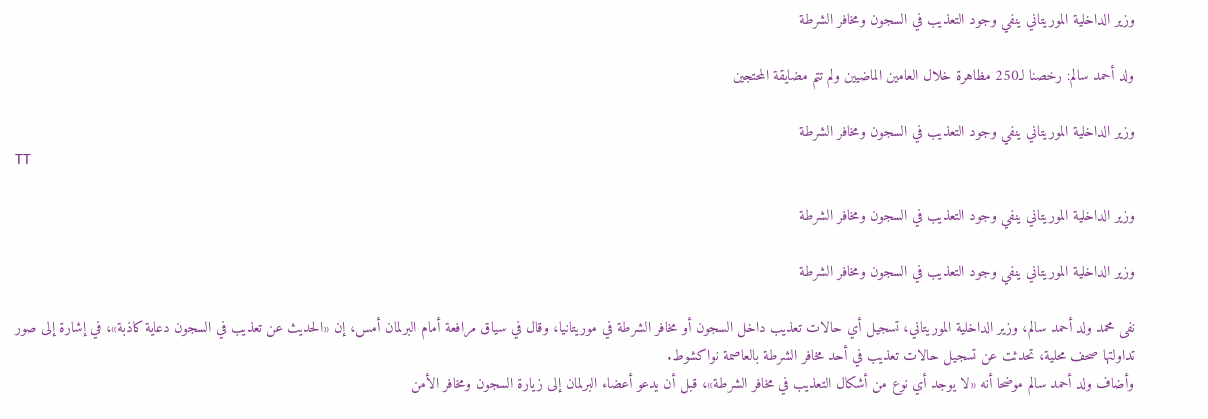وزير الداخلية الموريتاني ينفي وجود التعذيب في السجون ومخافر الشرطة

ولد أحمد سالم: رخصنا لـ250 مظاهرة خلال العامين الماضيين ولم تتم مضايقة المحتجين

وزير الداخلية الموريتاني ينفي وجود التعذيب في السجون ومخافر الشرطة
TT

وزير الداخلية الموريتاني ينفي وجود التعذيب في السجون ومخافر الشرطة

وزير الداخلية الموريتاني ينفي وجود التعذيب في السجون ومخافر الشرطة

نفى محمد ولد أحمد سالم، وزير الداخلية الموريتاني، تسجيل أي حالات تعذيب داخل السجون أو مخافر الشرطة في موريتانيا، وقال في سياق مرافعة أمام البرلمان أمس، إن «الحديث عن تعذيب في السجون دعاية كاذبة»، في إشارة إلى صور تداولتها صحف محلية، تحدثت عن تسجيل حالات تعذيب في أحد مخافر الشرطة بالعاصمة نواكشوط.
وأضاف ولد أحمد سالم موضحا أنه «لا يوجد أي نوع من أشكال التعذيب في مخافر الشرطة»، قبل أن يدعو أعضاء البرلمان إلى زيارة السجون ومخافر الأمن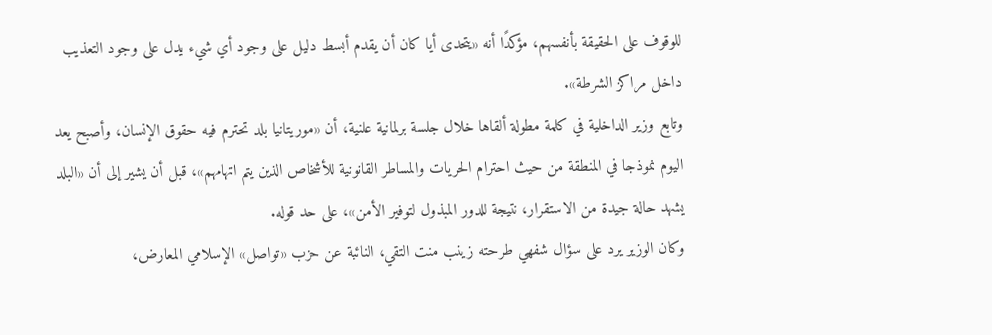للوقوف على الحقيقة بأنفسهم، مؤكدًا أنه «يتحدى أيا كان أن يقدم أبسط دليل على وجود أي شيء يدل على وجود التعذيب داخل مراكز الشرطة».
وتابع وزير الداخلية في كلمة مطولة ألقاها خلال جلسة برلمانية علنية، أن «موريتانيا بلد تحترم فيه حقوق الإنسان، وأصبح يعد اليوم نموذجا في المنطقة من حيث احترام الحريات والمساطر القانونية للأشخاص الذين يتم اتهامهم»، قبل أن يشير إلى أن «البلد يشهد حالة جيدة من الاستقرار، نتيجة للدور المبذول لتوفير الأمن»، على حد قوله.
وكان الوزير يرد على سؤال شفهي طرحته زينب منت التقي، النائبة عن حزب «تواصل» الإسلامي المعارض،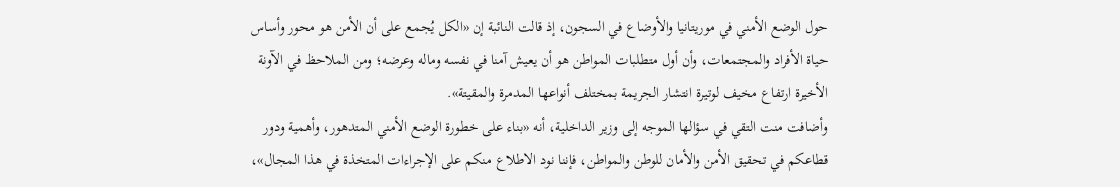حول الوضع الأمني في موريتانيا والأوضاع في السجون، إذ قالت النائبة إن «الكل يُجمع على أن الأمن هو محور وأساس حياة الأفراد والمجتمعات، وأن أول متطلبات المواطن هو أن يعيش آمنا في نفسه وماله وعرضه؛ ومن الملاحظ في الآونة الأخيرة ارتفاع مخيف لوتيرة انتشار الجريمة بمختلف أنواعها المدمرة والمقيتة».
وأضافت منت التقي في سؤالها الموجه إلى وزير الداخلية، أنه «بناء على خطورة الوضع الأمني المتدهور، وأهمية ودور قطاعكم في تحقيق الأمن والأمان للوطن والمواطن، فإننا نود الاطلاع منكم على الإجراءات المتخذة في هذا المجال»،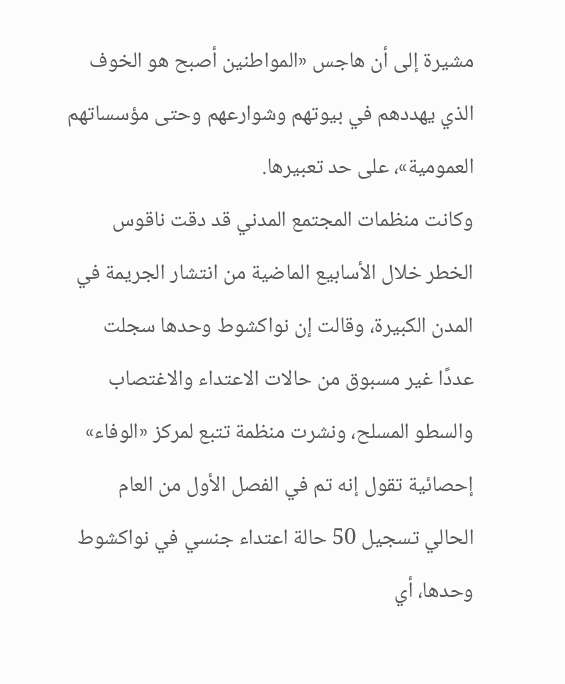مشيرة إلى أن هاجس «المواطنين أصبح هو الخوف الذي يهددهم في بيوتهم وشوارعهم وحتى مؤسساتهم العمومية»، على حد تعبيرها.
وكانت منظمات المجتمع المدني قد دقت ناقوس الخطر خلال الأسابيع الماضية من انتشار الجريمة في المدن الكبيرة، وقالت إن نواكشوط وحدها سجلت عددًا غير مسبوق من حالات الاعتداء والاغتصاب والسطو المسلح، ونشرت منظمة تتبع لمركز «الوفاء» إحصائية تقول إنه تم في الفصل الأول من العام الحالي تسجيل 50 حالة اعتداء جنسي في نواكشوط وحدها، أي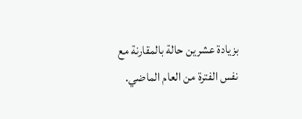بزيادة عشرين حالة بالمقارنة مع نفس الفترة من العام الماضي.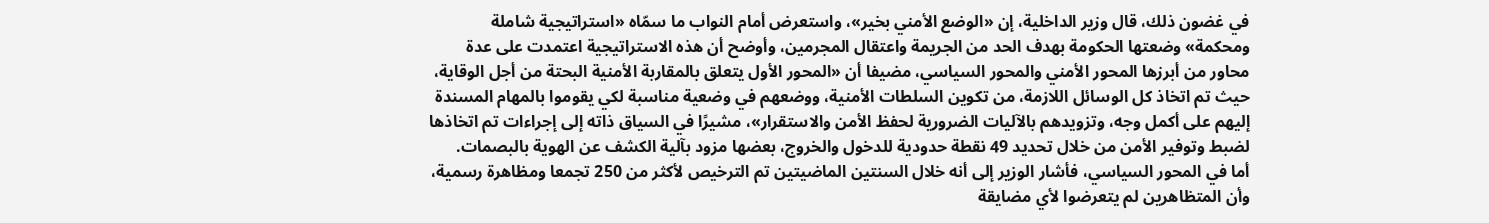في غضون ذلك، قال وزير الداخلية، إن «الوضع الأمني بخير»، واستعرض أمام النواب ما سمّاه «استراتيجية شاملة ومحكمة» وضعتها الحكومة بهدف الحد من الجريمة واعتقال المجرمين، وأوضح أن هذه الاستراتيجية اعتمدت على عدة محاور من أبرزها المحور الأمني والمحور السياسي، مضيفا أن «المحور الأول يتعلق بالمقاربة الأمنية البحتة من أجل الوقاية، حيث تم اتخاذ كل الوسائل اللازمة، من تكوين السلطات الأمنية، ووضعهم في وضعية مناسبة لكي يقوموا بالمهام المسندة إليهم على أكمل وجه، وتزويدهم بالآليات الضرورية لحفظ الأمن والاستقرار»، مشيرًا في السياق ذاته إلى إجراءات تم اتخاذها لضبط وتوفير الأمن من خلال تحديد 49 نقطة حدودية للدخول والخروج، بعضها مزود بآلية الكشف عن الهوية بالبصمات.
أما في المحور السياسي، فأشار الوزير إلى أنه خلال السنتين الماضيتين تم الترخيص لأكثر من 250 تجمعا ومظاهرة رسمية، وأن المتظاهرين لم يتعرضوا لأي مضايقة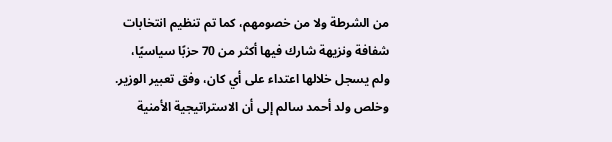من الشرطة ولا من خصومهم، كما تم تنظيم انتخابات شفافة ونزيهة شارك فيها أكثر من 70 حزبًا سياسيًا، ولم يسجل خلالها اعتداء على أي كان، وفق تعبير الوزير.
وخلص ولد أحمد سالم إلى أن الاستراتيجية الأمنية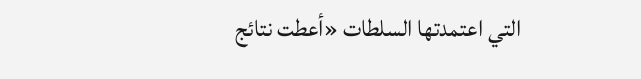التي اعتمدتها السلطات «أعطت نتائج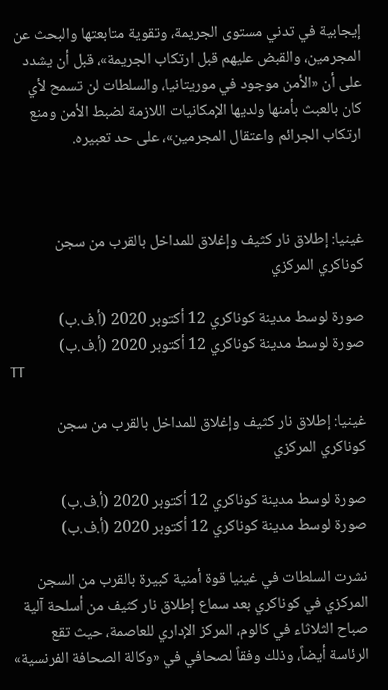إيجابية في تدني مستوى الجريمة، وتقوية متابعتها والبحث عن المجرمين، والقبض عليهم قبل ارتكاب الجريمة»، قبل أن يشدد على أن «الأمن موجود في موريتانيا، والسلطات لن تسمح لأي كان بالعبث بأمنها ولديها الإمكانيات اللازمة لضبط الأمن ومنع ارتكاب الجرائم واعتقال المجرمين»، على حد تعبيره.



غينيا: إطلاق نار كثيف وإغلاق للمداخل بالقرب من سجن كوناكري المركزي

صورة لوسط مدينة كوناكري 12 أكتوبر 2020 (أ.ف.ب)
صورة لوسط مدينة كوناكري 12 أكتوبر 2020 (أ.ف.ب)
TT

غينيا: إطلاق نار كثيف وإغلاق للمداخل بالقرب من سجن كوناكري المركزي

صورة لوسط مدينة كوناكري 12 أكتوبر 2020 (أ.ف.ب)
صورة لوسط مدينة كوناكري 12 أكتوبر 2020 (أ.ف.ب)

نشرت السلطات في غينيا قوة أمنية كبيرة بالقرب من السجن المركزي في كوناكري بعد سماع إطلاق نار كثيف من أسلحة آلية صباح الثلاثاء في كالوم، المركز الإداري للعاصمة، حيث تقع الرئاسة أيضاً، وذلك وفقاً لصحافي في «وكالة الصحافة الفرنسية»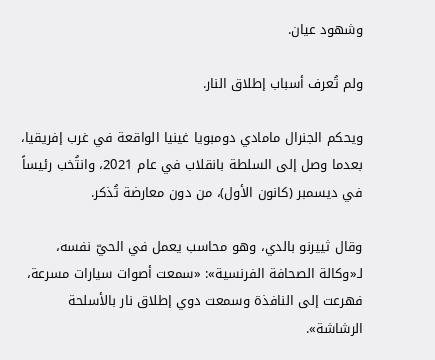وشهود عيان.

ولم تُعرف أسباب إطلاق النار.

ويحكم الجنرال مامادي دومبويا غينيا الواقعة في غرب إفريقيا، بعدما وصل إلى السلطة بانقلاب في عام 2021، وانتُخب رئيساً في ديسمبر (كانون الأول)، من دون معارضة تُذكر.

وقال ثييرنو بالدي، وهو محاسب يعمل في الحيّ نفسه، لـ«وكالة الصحافة الفرنسية»: «سمعت أصوات سيارات مسرعة، فهرعت إلى النافذة وسمعت دوي إطلاق نار بالأسلحة الرشاشة».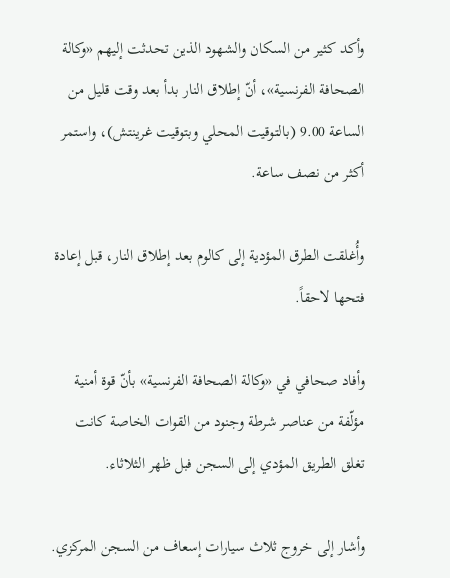وأكد كثير من السكان والشهود الذين تحدثت إليهم «وكالة الصحافة الفرنسية»، أنّ إطلاق النار بدأ بعد وقت قليل من الساعة 9.00 (بالتوقيت المحلي وبتوقيت غرينتش)، واستمر أكثر من نصف ساعة.

وأُغلقت الطرق المؤدية إلى كالوم بعد إطلاق النار، قبل إعادة فتحها لاحقاً.

وأفاد صحافي في «وكالة الصحافة الفرنسية» بأنّ قوة أمنية مؤلّفة من عناصر شرطة وجنود من القوات الخاصة كانت تغلق الطريق المؤدي إلى السجن فبل ظهر الثلاثاء.

وأشار إلى خروج ثلاث سيارات إسعاف من السجن المركزي.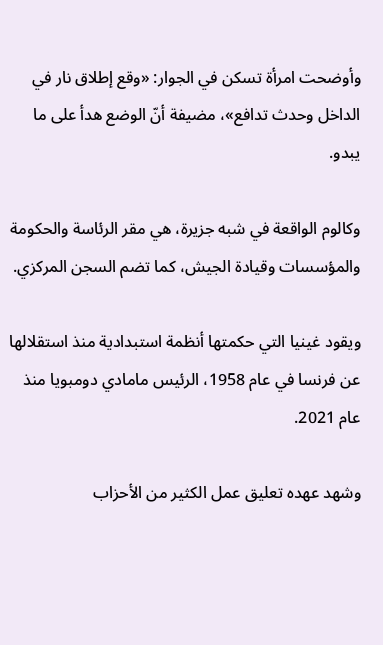وأوضحت امرأة تسكن في الجوار: «وقع إطلاق نار في الداخل وحدث تدافع»، مضيفة أنّ الوضع هدأ على ما يبدو.

وكالوم الواقعة في شبه جزيرة، هي مقر الرئاسة والحكومة والمؤسسات وقيادة الجيش، كما تضم السجن المركزي.

ويقود غينيا التي حكمتها أنظمة استبدادية منذ استقلالها عن فرنسا في عام 1958، الرئيس مامادي دومبويا منذ عام 2021.

وشهد عهده تعليق عمل الكثير من الأحزاب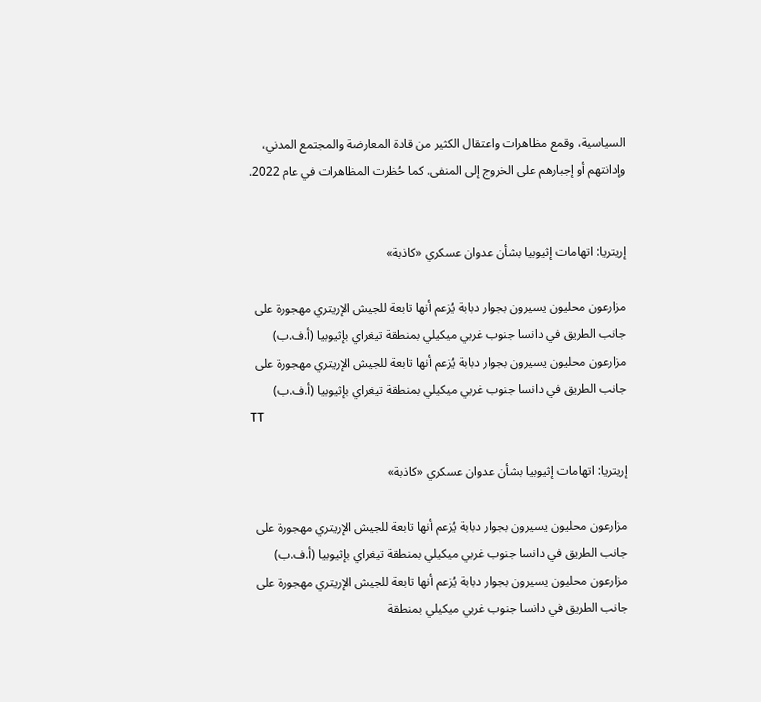السياسية، وقمع مظاهرات واعتقال الكثير من قادة المعارضة والمجتمع المدني، وإدانتهم أو إجبارهم على الخروج إلى المنفى. كما حُظرت المظاهرات في عام 2022.


إريتريا: اتهامات إثيوبيا بشأن عدوان عسكري «كاذبة»

مزارعون محليون يسيرون بجوار دبابة يُزعم أنها تابعة للجيش الإريتري مهجورة على جانب الطريق في دانسا جنوب غربي ميكيلي بمنطقة تيغراي بإثيوبيا (أ.ف.ب)
مزارعون محليون يسيرون بجوار دبابة يُزعم أنها تابعة للجيش الإريتري مهجورة على جانب الطريق في دانسا جنوب غربي ميكيلي بمنطقة تيغراي بإثيوبيا (أ.ف.ب)
TT

إريتريا: اتهامات إثيوبيا بشأن عدوان عسكري «كاذبة»

مزارعون محليون يسيرون بجوار دبابة يُزعم أنها تابعة للجيش الإريتري مهجورة على جانب الطريق في دانسا جنوب غربي ميكيلي بمنطقة تيغراي بإثيوبيا (أ.ف.ب)
مزارعون محليون يسيرون بجوار دبابة يُزعم أنها تابعة للجيش الإريتري مهجورة على جانب الطريق في دانسا جنوب غربي ميكيلي بمنطقة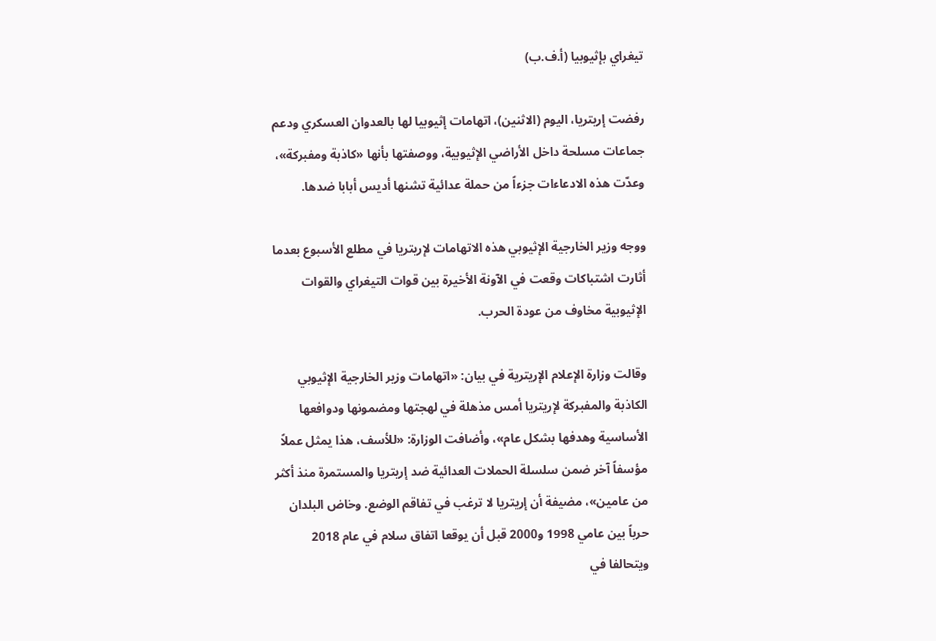تيغراي بإثيوبيا (أ.ف.ب)

رفضت إريتريا، اليوم (الاثنين)، اتهامات إثيوبيا لها بالعدوان العسكري ودعم جماعات مسلحة داخل الأراضي الإثيوبية، ووصفتها بأنها «كاذبة ومفبركة»، وعدّت هذه الادعاءات جزءاً من حملة عدائية تشنها أديس أبابا ضدها.

ووجه وزير الخارجية الإثيوبي هذه الاتهامات لإريتريا في مطلع الأسبوع بعدما أثارت اشتباكات وقعت في الآونة الأخيرة بين قوات التيغراي والقوات الإثيوبية مخاوف من عودة الحرب.

وقالت وزارة الإعلام الإريترية في بيان: «اتهامات وزير الخارجية الإثيوبي الكاذبة والمفبركة لإريتريا أمس مذهلة في لهجتها ومضمونها ودوافعها الأساسية وهدفها بشكل عام»، وأضافت الوزارة: «للأسف، هذا يمثل عملاً مؤسفاً آخر ضمن سلسلة الحملات العدائية ضد إريتريا والمستمرة منذ أكثر من عامين»، مضيفة أن إريتريا لا ترغب في تفاقم الوضع. وخاض البلدان حرباً بين عامي 1998 و2000 قبل أن يوقعا اتفاق سلام في عام 2018 ويتحالفا في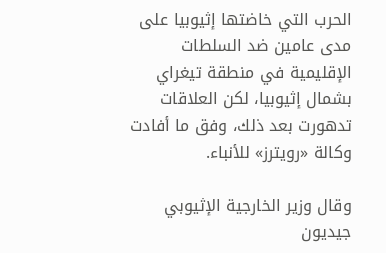الحرب التي خاضتها إثيوبيا على مدى عامين ضد السلطات الإقليمية في منطقة تيغراي بشمال إثيوبيا، لكن العلاقات تدهورت بعد ذلك، وفق ما أفادت وكالة «رويترز» للأنباء.

وقال وزير الخارجية الإثيوبي جيديون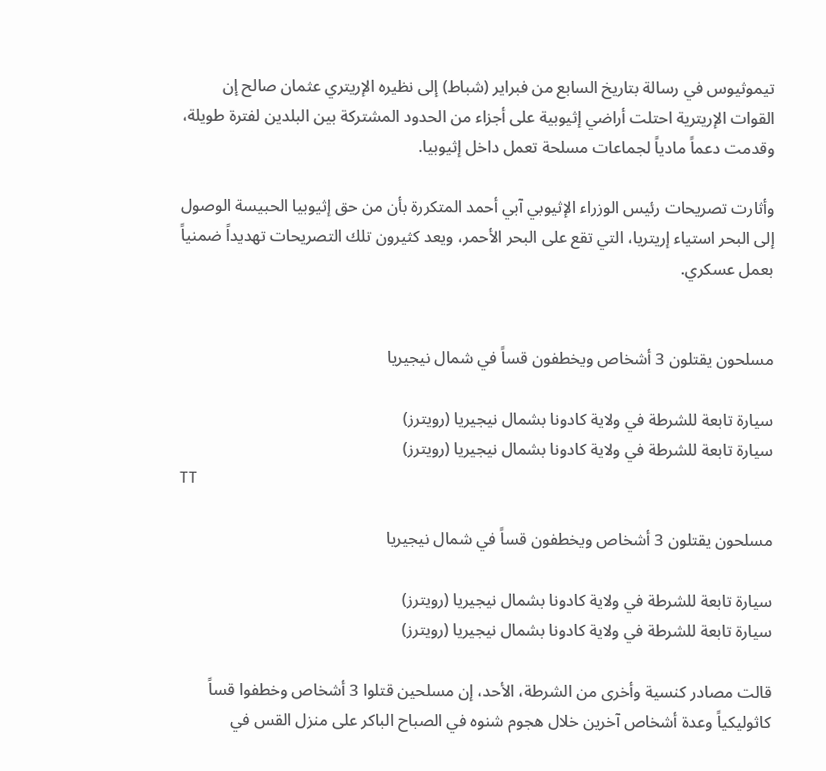تيموثيوس في رسالة بتاريخ السابع من فبراير (شباط) إلى نظيره الإريتري عثمان صالح إن القوات الإريترية احتلت أراضي إثيوبية على أجزاء من الحدود المشتركة بين البلدين لفترة طويلة، وقدمت دعماً مادياً لجماعات مسلحة تعمل داخل إثيوبيا.

وأثارت تصريحات رئيس الوزراء الإثيوبي آبي أحمد المتكررة بأن من حق إثيوبيا الحبيسة الوصول إلى البحر استياء إريتريا، التي تقع على البحر الأحمر، ويعد كثيرون تلك التصريحات تهديداً ضمنياً بعمل عسكري.


مسلحون يقتلون 3 أشخاص ويخطفون قساً في شمال نيجيريا

سيارة تابعة للشرطة في ولاية كادونا بشمال نيجيريا (رويترز)
سيارة تابعة للشرطة في ولاية كادونا بشمال نيجيريا (رويترز)
TT

مسلحون يقتلون 3 أشخاص ويخطفون قساً في شمال نيجيريا

سيارة تابعة للشرطة في ولاية كادونا بشمال نيجيريا (رويترز)
سيارة تابعة للشرطة في ولاية كادونا بشمال نيجيريا (رويترز)

قالت مصادر كنسية وأخرى من الشرطة، الأحد، إن مسلحين قتلوا 3 أشخاص وخطفوا قساً كاثوليكياً وعدة أشخاص آخرين خلال هجوم شنوه في الصباح الباكر على منزل القس في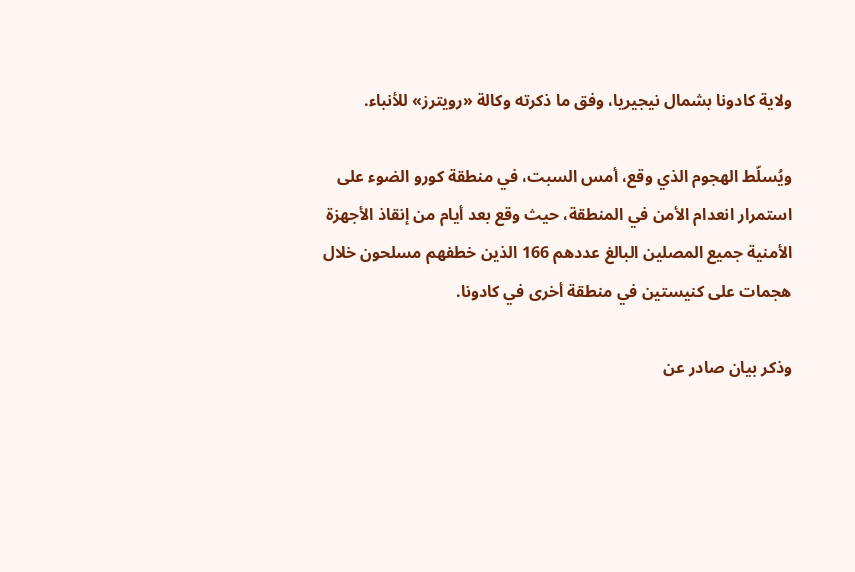ولاية كادونا بشمال نيجيريا، وفق ما ذكرته وكالة «رويترز» للأنباء.

ويُسلّط الهجوم الذي وقع، أمس السبت، في منطقة كورو الضوء على استمرار انعدام الأمن في المنطقة، حيث وقع بعد أيام من إنقاذ الأجهزة الأمنية جميع المصلين البالغ عددهم 166 الذين خطفهم مسلحون خلال هجمات على كنيستين في منطقة أخرى في كادونا.

وذكر بيان صادر عن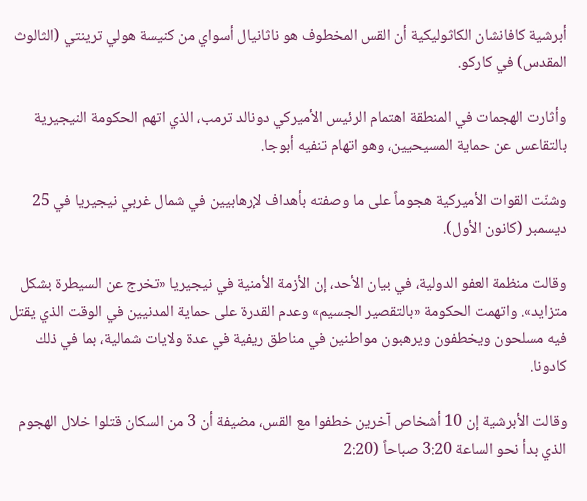أبرشية كافانشان الكاثوليكية أن القس المخطوف هو ناثانيال أسواي من كنيسة هولي ترينتي (الثالوث المقدس) في كاركو.

وأثارت الهجمات في المنطقة اهتمام الرئيس الأميركي دونالد ترمب، الذي اتهم الحكومة النيجيرية بالتقاعس عن حماية المسيحيين، وهو اتهام تنفيه أبوجا.

وشنّت القوات الأميركية هجوماً على ما وصفته بأهداف لإرهابيين في شمال غربي نيجيريا في 25 ديسمبر (كانون الأول).

وقالت منظمة العفو الدولية، في بيان الأحد، إن الأزمة الأمنية في نيجيريا «تخرج عن السيطرة بشكل متزايد». واتهمت الحكومة «بالتقصير الجسيم» وعدم القدرة على حماية المدنيين في الوقت الذي يقتل فيه مسلحون ويخطفون ويرهبون مواطنين في مناطق ريفية في عدة ولايات شمالية، بما في ذلك كادونا.

وقالت الأبرشية إن 10 أشخاص آخرين خطفوا مع القس، مضيفة أن 3 من السكان قتلوا خلال الهجوم الذي بدأ نحو الساعة 3:20 صباحاً (2:20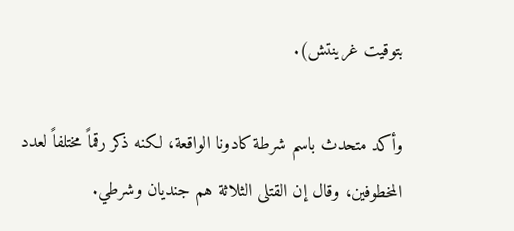بتوقيت غرينتش).

وأكد متحدث باسم شرطة كادونا الواقعة، لكنه ذكر رقماً مختلفاً لعدد المخطوفين، وقال إن القتلى الثلاثة هم جنديان وشرطي.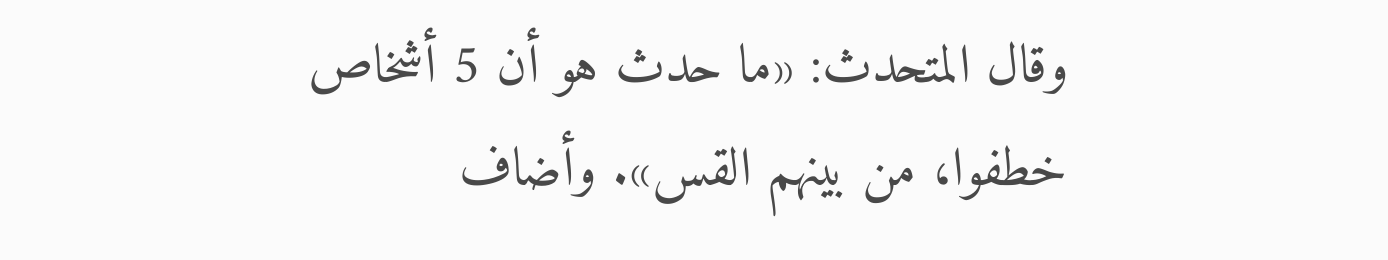وقال المتحدث: «ما حدث هو أن 5 أشخاص خطفوا، من بينهم القس». وأضاف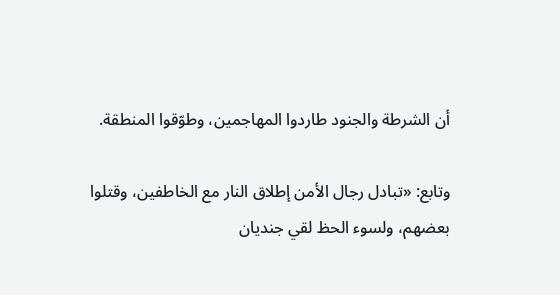أن الشرطة والجنود طاردوا المهاجمين، وطوّقوا المنطقة.

وتابع: «تبادل رجال الأمن إطلاق النار مع الخاطفين، وقتلوا بعضهم، ولسوء الحظ لقي جنديان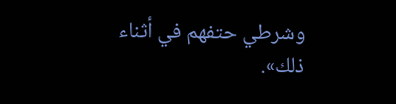وشرطي حتفهم في أثناء ذلك».